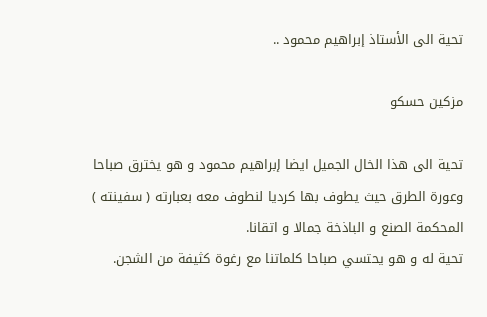تحية الى الأستاذ إبراهيم محمود ..

مزكين حسكو

تحية الى هذا الخال الجميل ايضا إبراهيم محمود و هو يخترق صباحا وعورة الطرق حيث يطوف بها كرديا لنطوف معه بعبارته ( سفينته ) المحكمة الصنع و الباذخة جمالا و اتقانا.
تحية له و هو يحتسي صباحا كلماتنا مع رغوة كثيفة من الشجن.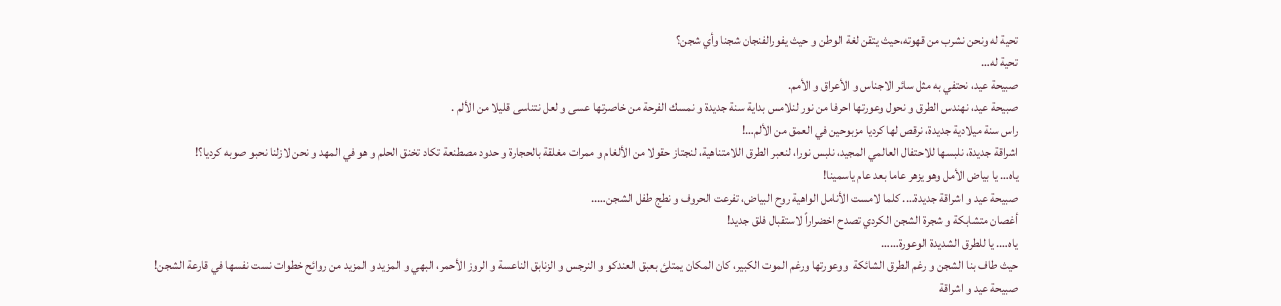تحية له ونحن نشرب من قهوته،حيث يتقن لغة الوطن و حيث يفورالفنجان شجنا وأي شجن؟
تحية له…
صبيحة عيد، نحتفي به مثل سائر الاجناس و الأعراق و الأمم.
صبيحة عيد، نهندس الطرق و نحول وعورتها احرفا من نور لنلامس بداية سنة جديدة و نمسك الفرحة من خاصرتها عسى و لعل نتناسى قليلا من الألم .
راس سنة ميلادية جديدة، نرقص لها كرديا مزبوحين في العمق من الألم…!
اشراقة جديدة، نلبسها للاحتفال العالمي المجيد، نلبس نورا، لنعبر الطرق اللامتناهية، لنجتاز حقولا من الألغام و ممرات مغلقة بالحجارة و حدود مصطنعة تكاد تخنق الحلم و هو في المهد و نحن لازلنا نحبو صوبه كرديا؟!
ياه… يا بياض الأمل وهو يزهر عاما بعد عام ياسمينا!
صبيحة عيد و اشراقة جديدة…. كلما لامست الأنامل الواهية روح البياض، تفرعت الحروف و نطج طفل الشجن…..
أغصان متشابكة و شجرة الشجن الكردي تصدح اخضراراً لاستقبال فلق جديد!
ياه…. يا للطرق الشديدة الوعورة……
حيث طاف بنا الشجن و رغم الطرق الشائكة  ووعورتها ورغم الموت الكبير، كان المكان يمتلئ بعبق العندكو و النرجس و الزنابق الناعسة و الروز الأحمر، البهي و المزيد و المزيد من روائح خطوات نست نفسها في قارعة الشجن!
صبيحة عيد و اشراقة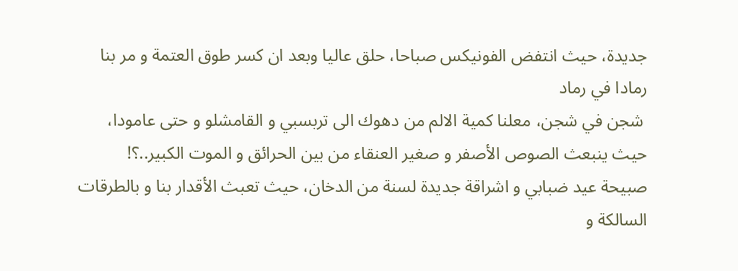جديدة، حيث انتفض الفونيكس صباحا، حلق عاليا وبعد ان كسر طوق العتمة و مر بنا رمادا في رماد
 شجن في شجن، معلنا كمية الالم من دهوك الى تربسبي و القامشلو و حتى عامودا، حيث ينبعث الصوص الأصفر و صغير العنقاء من بين الحرائق و الموت الكبير..؟!
صبيحة عيد ضبابي و اشراقة جديدة لسنة من الدخان، حيث تعبث الأقدار بنا و بالطرقات السالكة و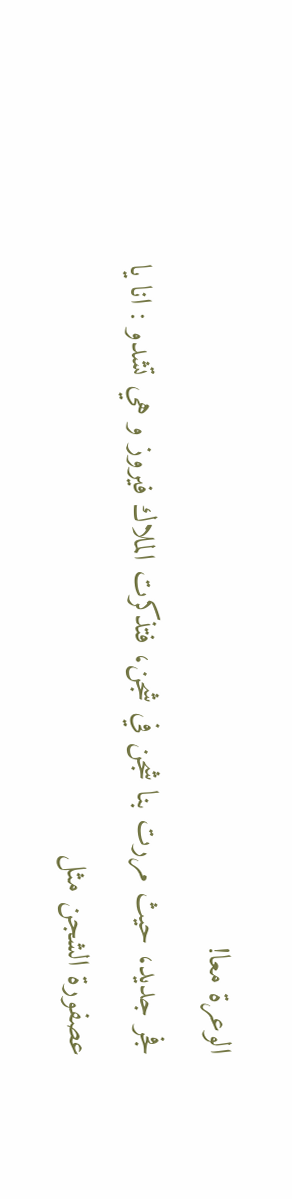الوعرة معا!
فجر جديد، حيث مررت بنا شجن في شجن، فتذكرت الملاك فيروز و هي تشدو : انا يا عصفورة الشجن مثل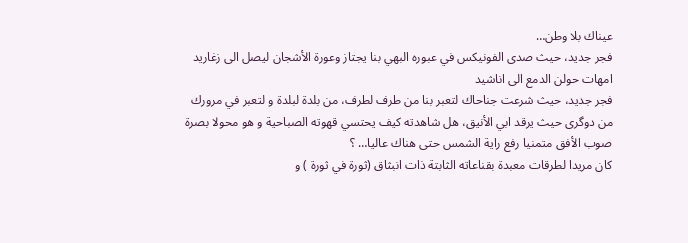عيناك بلا وطن…
فجر جديد، حيث صدى الفونيكس في عبوره البهي بنا يجتاز وعورة الأشجان ليصل الى زغاريد امهات حولن الدمع الى اناشيد
فجر جديد، حيث شرعت جناحاك لتعبر بنا من طرف لطرف، من بلدة لبلدة و لتعبر في مرورك من دوگرى حيث يرقد ابي الأنيق، هل شاهدته كيف يحتسي قهوته الصباحية و هو محولا بصرة صوب الأفق متمنيا رفع راية الشمس حتى هناك عاليا… ؟
كان مريدا لطرقات معبدة بقناعاته الثابتة ذات انبثاق (ثورة في ثورة ) و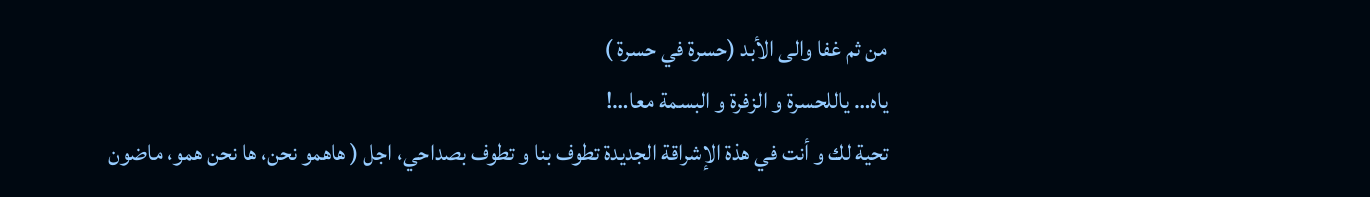من ثم غفا والى الأبد (حسرة في حسرة )
ياه… ياللحسرة و الزفرة و البسمة معا…!
تحية لك و أنت في هذة الإشراقة الجديدة تطوف بنا و تطوف بصداحي، اجل ( هاهمو نحن، ها نحن همو، ماضون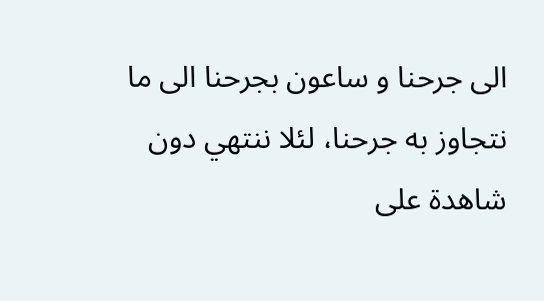الى جرحنا و ساعون بجرحنا الى ما نتجاوز به جرحنا، لئلا ننتهي دون شاهدة على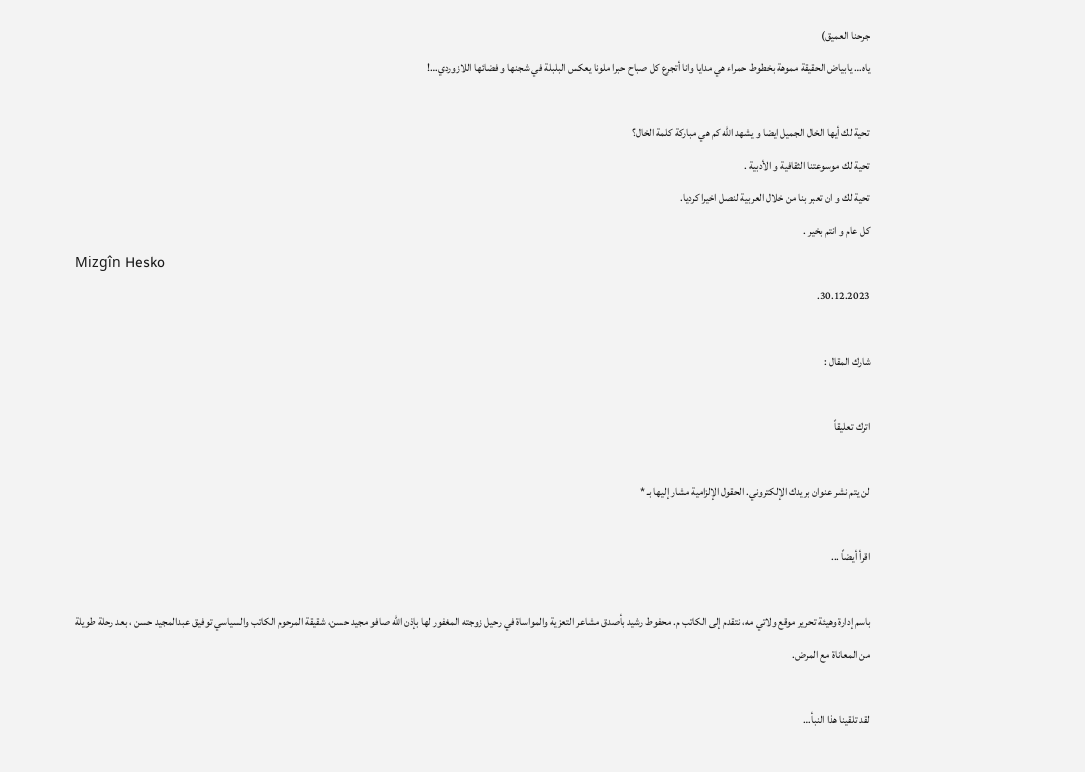جرحنا العميق)
ياه… يابياض الحقيقة مموهة بخطوط حمراء هي مدايا وانا أتجرع كل صباح حبرا ملونا يعكس البلبلة في شجنها و فضائها اللازوردي…!

تحية لك أيها الخال الجميل ايضا و يشهد الله كم هي مباركة كلمة الخال؟
تحية لك موسوعتنا الثقافية و الأدبية .
تحية لك و ان تعبر بنا من خلال العربية لنصل اخيرا كرديا.
كل عام و انتم بخير .
Mizgîn Hesko
30.12.2023.

شارك المقال :

اترك تعليقاً

لن يتم نشر عنوان بريدك الإلكتروني. الحقول الإلزامية مشار إليها بـ *

اقرأ أيضاً ...

باسم إدارة وهيئة تحرير موقع ولاتي مه، نتقدم إلى الكاتب م. محفوط رشيد بأصدق مشاعر التعزية والمواساة في رحيل زوجته المغفور لها بإذن الله صافو مجيد حسن، شقيقة المرحوم الكاتب والسياسي توفيق عبدالمجيد حسن ، بعد رحلة طويلة من المعاناة مع المرض.

لقد تلقينا هذا النبأ…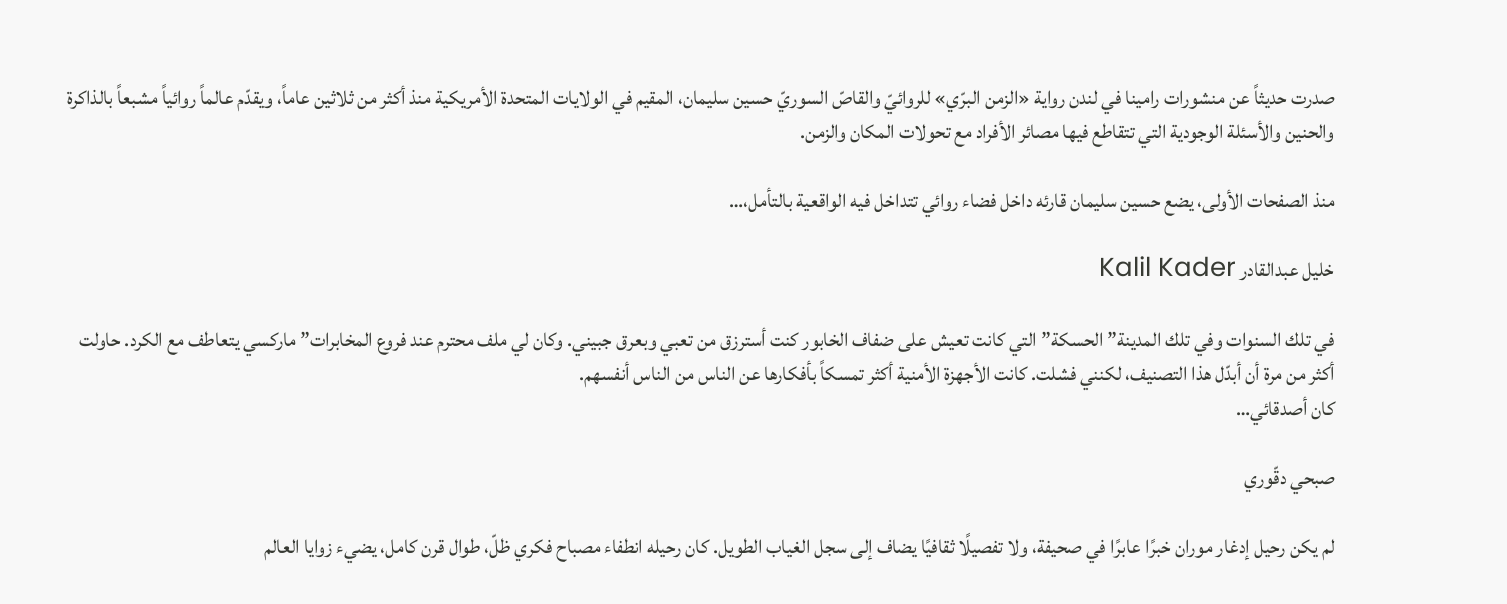صدرت حديثاً عن منشورات رامينا في لندن رواية «الزمن البرّي» للروائيّ والقاصّ السوريّ حسين سليمان، المقيم في الولايات المتحدة الأمريكية منذ أكثر من ثلاثين عاماً، ويقدّم عالماً روائياً مشبعاً بالذاكرة والحنين والأسئلة الوجودية التي تتقاطع فيها مصائر الأفراد مع تحولات المكان والزمن.

منذ الصفحات الأولى، يضع حسين سليمان قارئه داخل فضاء روائي تتداخل فيه الواقعية بالتأمل،…

خليل عبدالقادر Kalil Kader

في تلك السنوات وفي تلك المدينة” الحسكة” التي كانت تعيش على ضفاف الخابور كنت أسترزق من تعبي وبعرق جبيني. وكان لي ملف محترم عند فروع المخابرات” ماركسي يتعاطف مع الكرد. حاولت أكثر من مرة أن أبدّل هذا التصنيف، لكنني فشلت. كانت الأجهزة الأمنية أكثر تمسكاً بأفكارها عن الناس من الناس أنفسهم.
كان أصدقائي…

صبحي دقّوري

لم يكن رحيل إدغار موران خبرًا عابرًا في صحيفة، ولا تفصيلًا ثقافيًا يضاف إلى سجل الغياب الطويل. كان رحيله انطفاء مصباح فكري ظلّ، طوال قرن كامل، يضيء زوايا العالم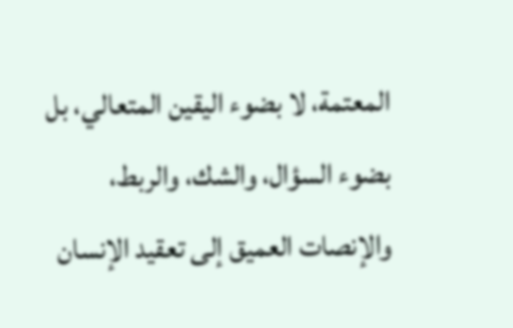المعتمة، لا بضوء اليقين المتعالي، بل بضوء السؤال، والشك، والربط، والإنصات العميق إلى تعقيد الإنسان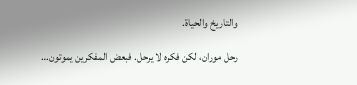والتاريخ والحياة.

رحل موران، لكن فكره لا يرحل. فبعض المفكرين يموتون…